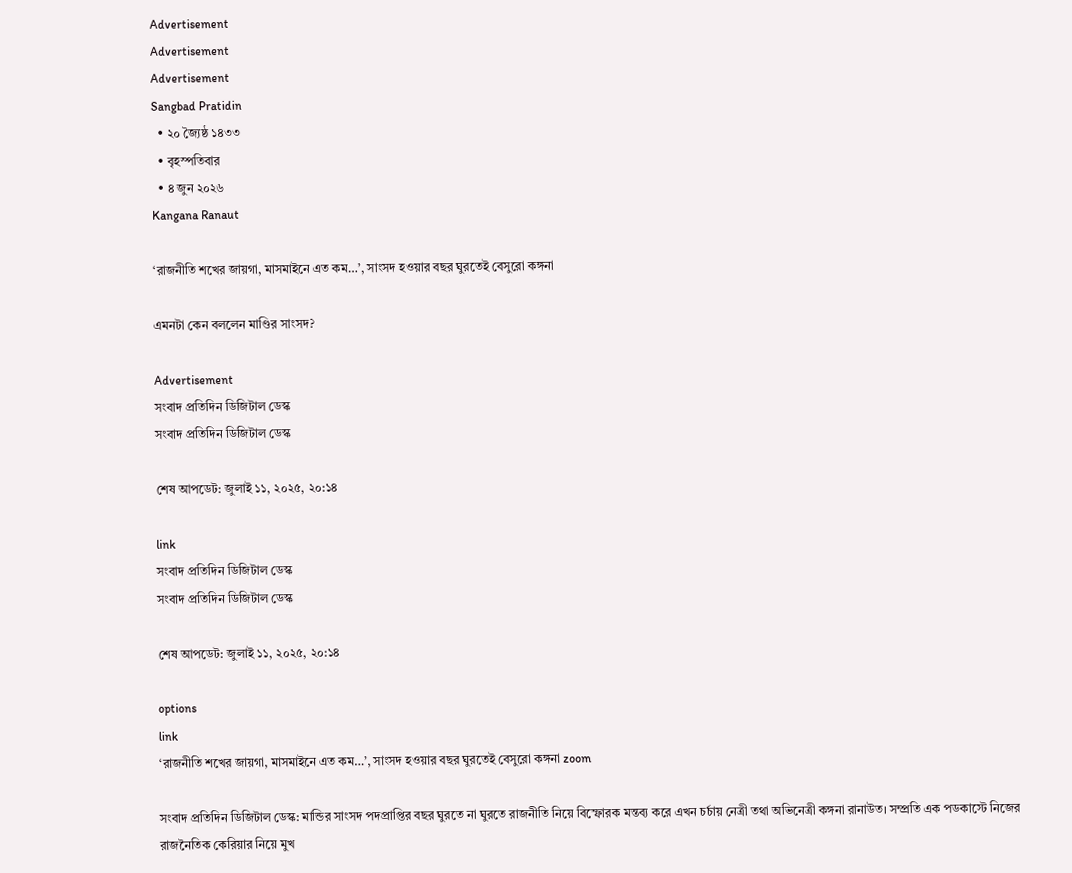Advertisement
Advertisement
Advertisement
Sangbad Pratidin
  • ২০ জ্যৈষ্ঠ ১৪৩৩
  • বৃহস্পতিবার
  • ৪ জুন ২০২৬
Kangana Ranaut

‘রাজনীতি শখের জায়গা, মাসমাইনে এত কম…’, সাংসদ হওয়ার বছর ঘুরতেই বেসুরো কঙ্গনা

এমনটা কেন বললেন মাণ্ডির সাংসদ?

Advertisement
সংবাদ প্রতিদিন ডিজিটাল ডেস্ক
সংবাদ প্রতিদিন ডিজিটাল ডেস্ক

শেষ আপডেট: জুলাই ১১, ২০২৫, ২০:১৪

link
সংবাদ প্রতিদিন ডিজিটাল ডেস্ক
সংবাদ প্রতিদিন ডিজিটাল ডেস্ক

শেষ আপডেট: জুলাই ১১, ২০২৫, ২০:১৪

options
link
‘রাজনীতি শখের জায়গা, মাসমাইনে এত কম…’, সাংসদ হওয়ার বছর ঘুরতেই বেসুরো কঙ্গনা zoom

সংবাদ প্রতিদিন ডিজিটাল ডেস্ক: মান্ডির সাংসদ পদপ্রাপ্তির বছর ঘুরতে না ঘুরতে রাজনীতি নিয়ে বিস্ফোরক মন্তব্য করে এখন চর্চায় নেত্রী তথা অভিনেত্রী কঙ্গনা রানাউত। সম্প্রতি এক পডকাস্টে নিজের রাজনৈতিক কেরিয়ার নিয়ে মুখ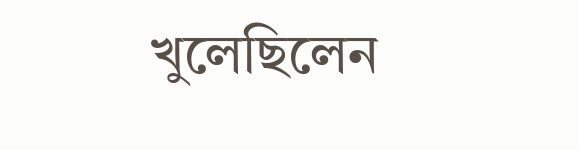খুলেছিলেন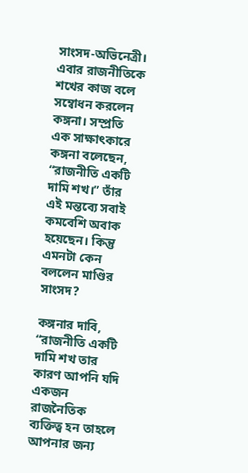সাংসদ-অভিনেত্রী। এবার রাজনীতিকে শখের কাজ বলে সম্বোধন করলেন কঙ্গনা। সম্প্রতি এক সাক্ষাৎকারে কঙ্গনা বলেছেন, “রাজনীতি একটি দামি শখ।” তাঁর এই মন্তব্যে সবাই কমবেশি অবাক হয়েছেন। কিন্তু এমনটা কেন বললেন মাণ্ডির সাংসদ?

কঙ্গনার দাবি, “রাজনীতি একটি দামি শখ তার কারণ আপনি যদি একজন রাজনৈতিক ব্যক্তিত্ব হন তাহলে আপনার জন্য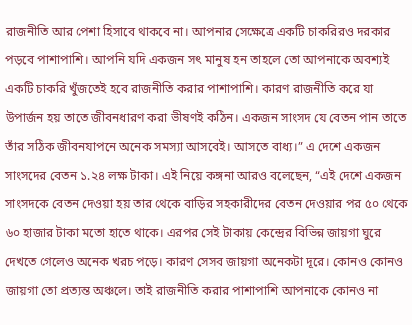রাজনীতি আর পেশা হিসাবে থাকবে না। আপনার সেক্ষেত্রে একটি চাকরিরও দরকার পড়বে পাশাপাশি। আপনি যদি একজন সৎ মানুষ হন তাহলে তো আপনাকে অবশ্যই একটি চাকরি খুঁজতেই হবে রাজনীতি করার পাশাপাশি। কারণ রাজনীতি করে যা উপার্জন হয় তাতে জীবনধারণ করা ভীষণই কঠিন। একজন সাংসদ যে বেতন পান তাতে তাঁর সঠিক জীবনযাপনে অনেক সমস্যা আসবেই। আসতে বাধ্য।” এ দেশে একজন সাংসদের বেতন ১.২৪ লক্ষ টাকা। এই নিয়ে কঙ্গনা আরও বলেছেন, “এই দেশে একজন সাংসদকে বেতন দেওয়া হয় তার থেকে বাড়ির সহকারীদের বেতন দেওয়ার পর ৫০ থেকে ৬০ হাজার টাকা মতো হাতে থাকে। এরপর সেই টাকায় কেন্দ্রের বিভিন্ন জায়গা ঘুরে দেখতে গেলেও অনেক খরচ পড়ে। কারণ সেসব জায়গা অনেকটা দূরে। কোনও কোনও জায়গা তো প্রত্যন্ত অঞ্চলে। তাই রাজনীতি করার পাশাপাশি আপনাকে কোনও না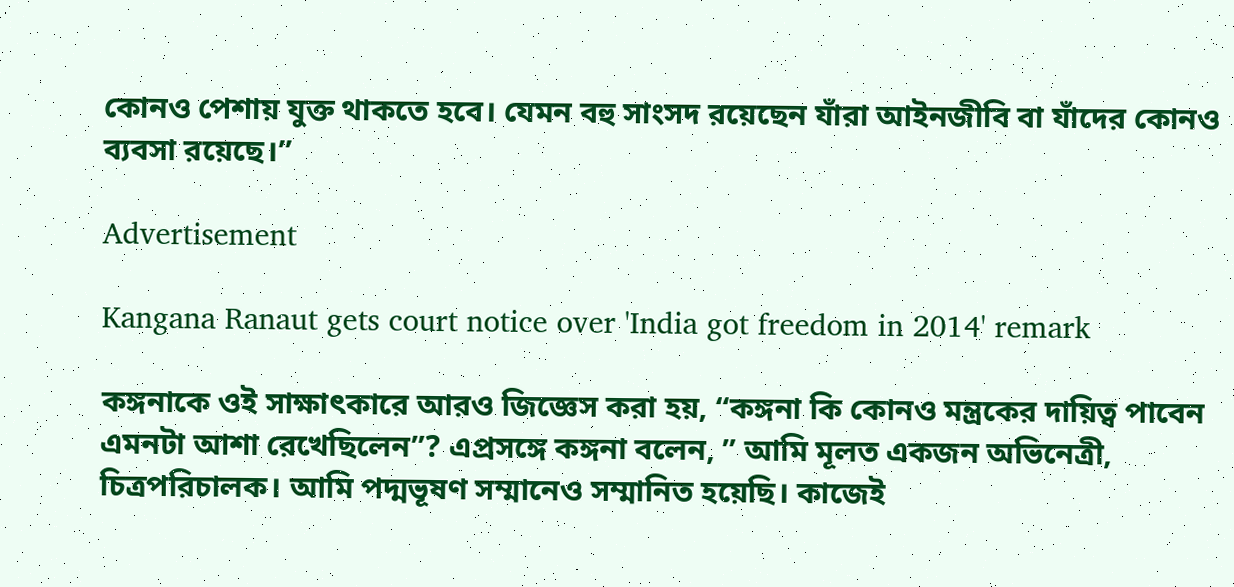কোনও পেশায় যুক্ত থাকতে হবে। যেমন বহু সাংসদ রয়েছেন যাঁরা আইনজীবি বা যাঁদের কোনও ব্যবসা রয়েছে।”

Advertisement

Kangana Ranaut gets court notice over 'India got freedom in 2014' remark

কঙ্গনাকে ওই সাক্ষাৎকারে আরও জিজ্ঞেস করা হয়, “কঙ্গনা কি কোনও মন্ত্রকের দায়িত্ব পাবেন এমনটা আশা রেখেছিলেন”? এপ্রসঙ্গে কঙ্গনা বলেন, ” আমি মূলত একজন অভিনেত্রী, চিত্রপরিচালক। আমি পদ্মভূষণ সম্মানেও সম্মানিত হয়েছি। কাজেই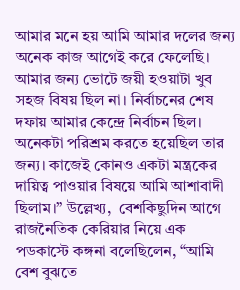আমার মনে হয় আমি আমার দলের জন্য অনেক কাজ আগেই করে ফেলেছি। আমার জন্য ভোটে জয়ী হওয়াটা খুব সহজ বিষয় ছিল না। নির্বাচনের শেষ দফায় আমার কেন্দ্রে নির্বাচন ছিল। অনেকটা পরিশ্রম করতে হয়েছিল তার জন্য। কাজেই কোনও একটা মন্ত্রকের দায়িত্ব পাওয়ার বিষয়ে আমি আশাবাদী ছিলাম।” উল্লেখ্য,  বেশকিছুদিন আগে রাজনৈতিক কেরিয়ার নিয়ে এক পডকাস্টে কঙ্গনা বলেছিলেন, “আমি বেশ বুঝতে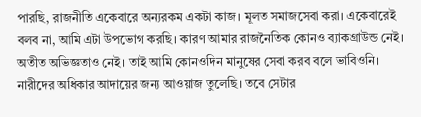পারছি, রাজনীতি একেবারে অন্যরকম একটা কাজ। মূলত সমাজসেবা করা। একেবারেই বলব না, আমি এটা উপভোগ করছি। কারণ আমার রাজনৈতিক কোনও ব্যাকগ্রাউন্ড নেই। অতীত অভিজ্ঞতাও নেই। তাই আমি কোনওদিন মানুষের সেবা করব বলে ভাবিওনি। নারীদের অধিকার আদায়ের জন্য আওয়াজ তুলেছি। তবে সেটার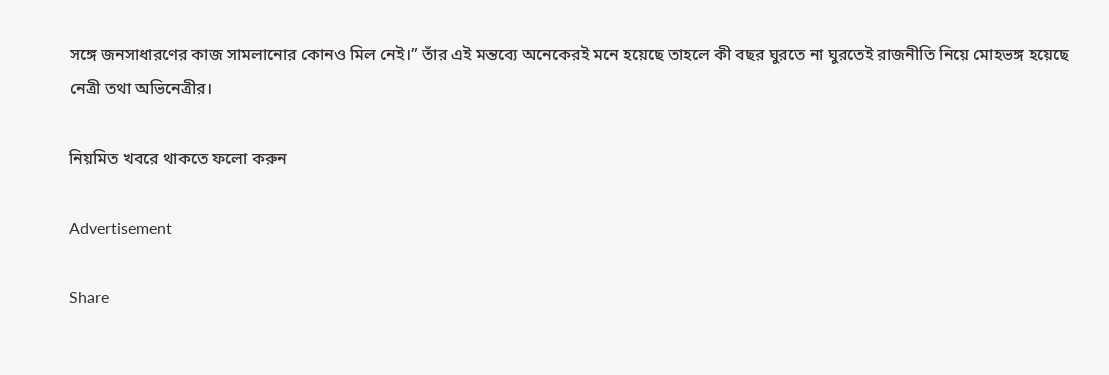সঙ্গে জনসাধারণের কাজ সামলানোর কোনও মিল নেই।” তাঁর এই মন্তব্যে অনেকেরই মনে হয়েছে তাহলে কী বছর ঘুরতে না ঘুরতেই রাজনীতি নিয়ে মোহভঙ্গ হয়েছে নেত্রী তথা অভিনেত্রীর।

নিয়মিত খবরে থাকতে ফলো করুন

Advertisement

Share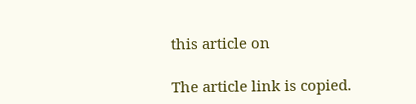this article on

The article link is copied.